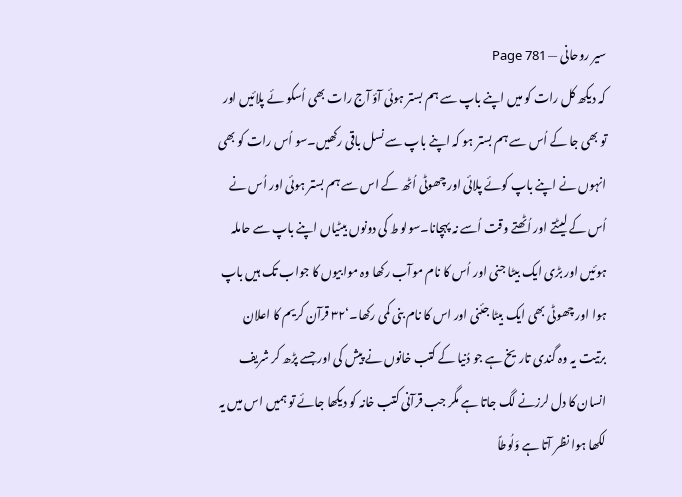سیر روحانی — Page 781
کہ دیکھ کل رات کو میں اپنے باپ سے ہم بستر ہوئی آؤ آج رات بھی اُسکو ئے پلائیں اور تو بھی جا کے اُس سے ہم بستر ہو کہ اپنے باپ سے نسل باقی رکھیں۔سو اُس رات کو بھی انہوں نے اپنے باپ کوئے پلائی اور چھوٹی اُٹھ کے اس سے ہم بستر ہوئی اور اُس نے اُس کے لیٹتے اور اُٹھتے وقت اُسے نہ پہچانا۔سولو ط کی دونوں بیٹیاں اپنے باپ سے حاملہ ہوئیں اور بڑی ایک بیٹا جنی اور اُس کا نام موآب رکھا وہ موابیوں کا جواب تک ہیں باپ ہوا اور چھوٹی بھی ایک بیٹا جئنی اور اس کا نام بنی کمی رکھا۔‘۳۲ قرآن کریم کا اعلان برتیت یہ وہ گندی تاریخ ہے جو دُنیا کے کتب خانوں نے پیش کی اور جسے پڑھ کر شریف انسان کا دل لرزنے لگ جاتا ہے مگر جب قرآنی کتب خانہ کو دیکھا جائے تو ہمیں اس میں یہ لکھا ہوا نظر آتا ہے وَلُوطاً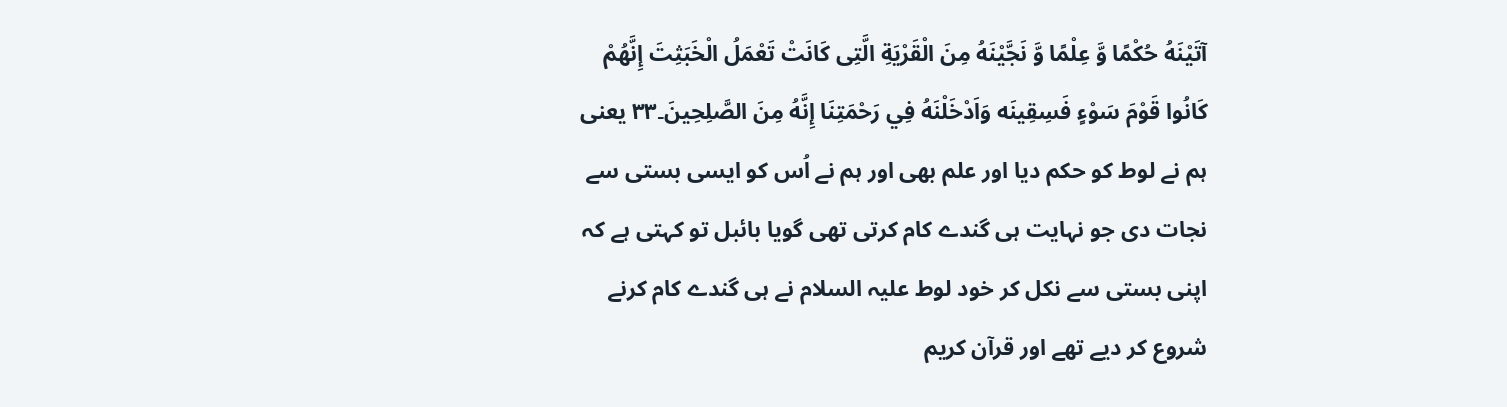آتَيْنَهُ حُكْمًا وَّ عِلْمًا وَّ نَجَّيْنَهُ مِنَ الْقَرْيَةِ الَّتِى كَانَتْ تَعْمَلُ الْخَبَثِتَ إِنَّهُمْ كَانُوا قَوْمَ سَوْءٍ فَسِقِينَه وَاَدْخَلْنَهُ فِي رَحْمَتِنَا إِنَّهُ مِنَ الصَّلِحِينَ۔٣٣ یعنی ہم نے لوط کو حکم دیا اور علم بھی اور ہم نے اُس کو ایسی بستی سے نجات دی جو نہایت ہی گندے کام کرتی تھی گویا بائبل تو کہتی ہے کہ اپنی بستی سے نکل کر خود لوط علیہ السلام نے ہی گندے کام کرنے شروع کر دیے تھے اور قرآن کریم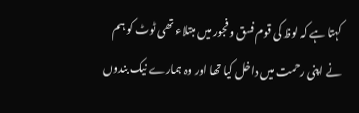کہتا ہے کہ لوظ کی قوم فسق و فجور میں مبتلاء تھی ٹوٹ کو ہم نے اپنی رحمت میں داخل کیا تھا اور وہ ہمارے نیک بندوں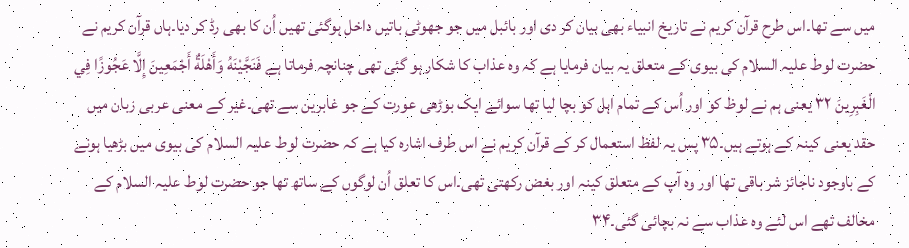میں سے تھا۔اس طرح قرآن کریم نے تاریخ انبیاء بھی بیان کر دی اور بائبل میں جو جھوٹی باتیں داخل ہوگئی تھیں اُن کا بھی رڈ کر دیا۔ہاں قرآن کریم نے حضرت لوط علیہ السلام کی بیوی کے متعلق یہ بیان فرمایا ہے کہ وہ عذاب کا شکار ہو گئی تھی چنانچہ فرماتا ہے فَنَجَّيْنَهُ وَأَهْلَةٌ أَجْمَعِينَ إِلَّا عَجُوزًا فِي الْغَبِرِينَ ٣٢ یعنی ہم نے لوظ کو اور اُس کے تمام اہل کو بچا لیا تھا سوائے ایک بوڑھی عورت کے جو غابرین سے تھی۔غیر کے معنی عربی زبان میں حقد یعنی کینہ کے ہوتے ہیں۔۳۵ پس یہ لفظ استعمال کر کے قرآن کریم نے اس طرف اشارہ کیا ہے کہ حضرت لوط علیہ السلام کی بیوی میں بڑھیا ہونے کے باوجود ناجائز شر باقی تھا اور وہ آپ کے متعلق کینہ اور بغض رکھتی تھی۔اس کا تعلق اُن لوگوں کے ساتھ تھا جو حضرت لوط علیہ السلام کے مخالف تھے اس لئے وہ عذاب سے نہ بچائی گئی۔۳۴